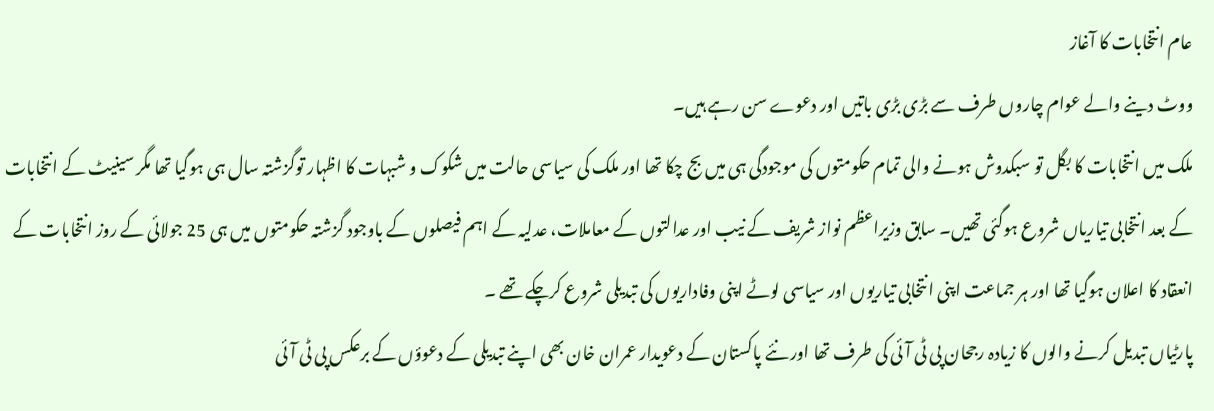عام انتخابات کا آغاز
ووٹ دینے والے عوام چاروں طرف سے بڑی بڑی باتیں اور دعوے سن رہے ہیں۔
ملک میں انتخابات کا بگل تو سبکدوش ہونے والی تمام حکومتوں کی موجودگی ہی میں بج چکا تھا اور ملک کی سیاسی حالت میں شکوک و شبہات کا اظہار توگزشتہ سال ہی ہوگیا تھا مگر سینیٹ کے انتخابات کے بعد انتخابی تیاریاں شروع ہوگئی تھیں۔ سابق وزیراعظم نواز شریف کے نیب اور عدالتوں کے معاملات، عدلیہ کے اہم فیصلوں کے باوجود گزشتہ حکومتوں میں ہی 25 جولائی کے روز انتخابات کے انعقاد کا اعلان ہوگیا تھا اور ہر جماعت اپنی انتخابی تیاریوں اور سیاسی لوٹے اپنی وفاداریوں کی تبدیلی شروع کرچکے تھے ۔
پارٹیاں تبدیل کرنے والوں کا زیادہ رجحان پی ٹی آئی کی طرف تھا اور نئے پاکستان کے دعویدار عمران خان بھی اپنے تبدیلی کے دعوؤں کے برعکس پی ٹی آئی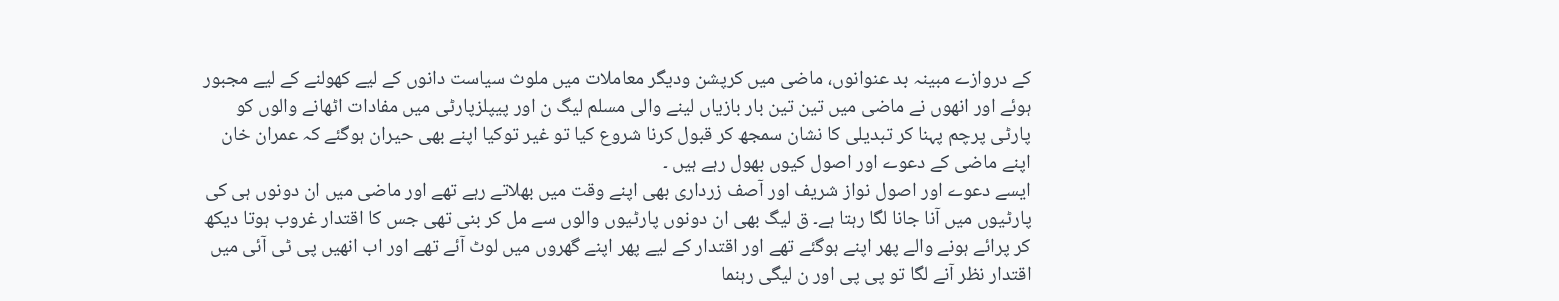کے دروازے مبینہ بد عنوانوں، ماضی میں کرپشن ودیگر معاملات میں ملوث سیاست دانوں کے لیے کھولنے کے لیے مجبور ہوئے اور انھوں نے ماضی میں تین تین بار بازیاں لینے والی مسلم لیگ ن اور پیپلزپارٹی میں مفادات اٹھانے والوں کو پارٹی پرچم پہنا کر تبدیلی کا نشان سمجھ کر قبول کرنا شروع کیا تو غیر توکیا اپنے بھی حیران ہوگئے کہ عمران خان اپنے ماضی کے دعوے اور اصول کیوں بھول رہے ہیں ۔
ایسے دعوے اور اصول نواز شریف اور آصف زرداری بھی اپنے وقت میں بھلاتے رہے تھے اور ماضی میں ان دونوں ہی کی پارٹیوں میں آنا جانا لگا رہتا ہے۔ ق لیگ بھی ان دونوں پارٹیوں والوں سے مل کر بنی تھی جس کا اقتدار غروب ہوتا دیکھ کر پرائے ہونے والے پھر اپنے ہوگئے تھے اور اقتدار کے لیے پھر اپنے گھروں میں لوٹ آئے تھے اور اب انھیں پی ٹی آئی میں اقتدار نظر آنے لگا تو پی پی اور ن لیگی رہنما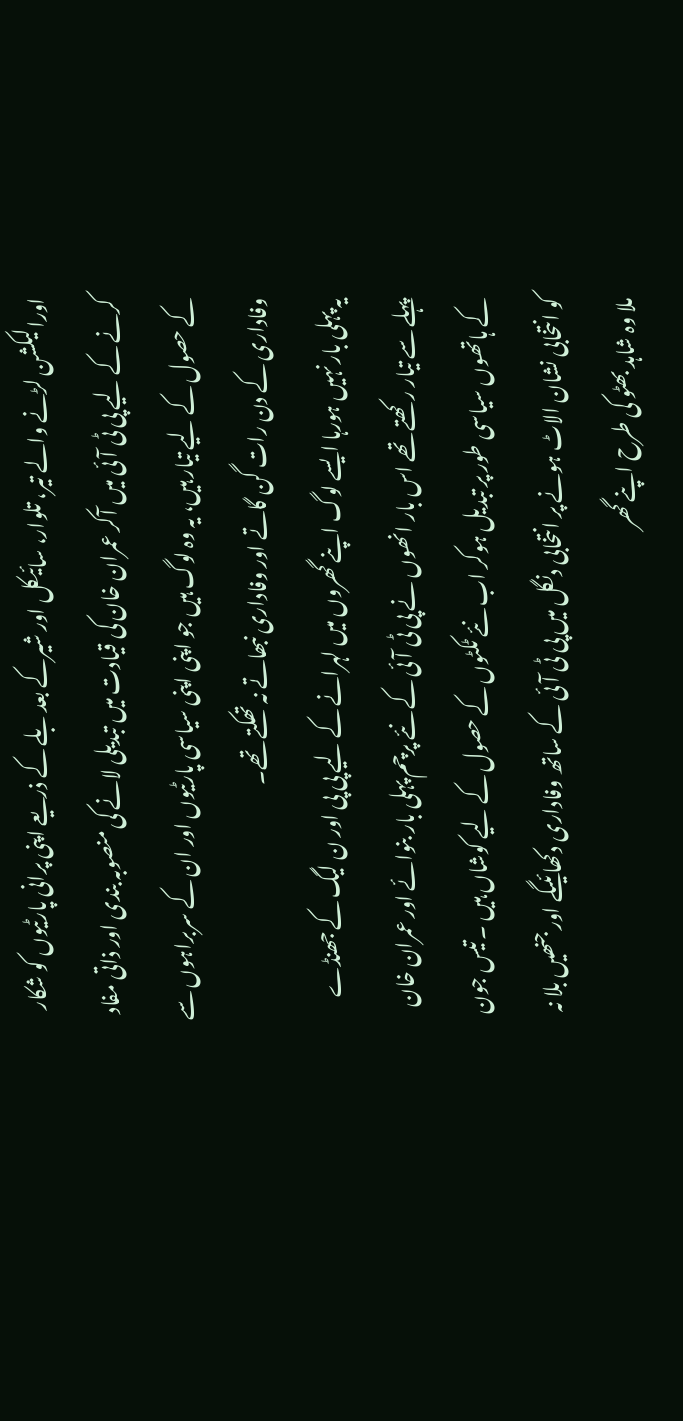اورالیکشن لڑنے والے تیر، تلوار، سائیکل اور شیرکے بعد بلے کے ذریعے اپنی پرانی پارٹیوں کو شکار کرنے کے لیے پی ٹی آئی میں آکر عمران خان کی قیادت میں تبدیلی لانے کی منصوبہ بندی اور ذاتی مفاد کے حصول کے لیے تیار ہیں، یہ وہ لوگ ہیں جو اپنی اپنی سیاسی پارٹیوں اور ان کے سربراہوں سے وفاداری کے دن رات گن گاتے اور وفاداری نبھاتے نہ تھکتے تھے۔
یہ پہلی بار نہیں ہورہا ایسے لوگ اپنے گھروں میں لہرانے کے لیے پی پی اور ن لیگ کے جھنڈے پہلے سے تیار رکھتے تھے اس بار انھوں نے پی ٹی آئی کے نئے پرچم پہلی بار بنوائے اور عمران خان کے ہاتھوں سیاسی طور پر تبدیل ہوکر اب نئے ٹکٹوں کے حصول کے لیے کوشاں ہیں ۔ تیس جون کو انتخابی نشان الاٹ ہونے پر انتخابی دنگل میں پی ٹی آئی کے ساتھ وفاداری دکھائیںگے اور جنھیں بلا نہ ملا وہ شاہد بھٹو کی طرح اپنے گھر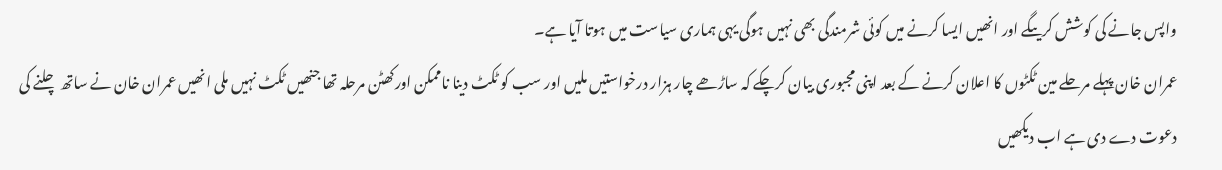واپس جانے کی کوشش کریںگے اور انھیں ایسا کرنے میں کوئی شرمندگی بھی نہیں ہوگی یہی ہماری سیاست میں ہوتا آیا ہے۔
عمران خان پہلے مرحلے مین ٹکٹوں کا اعلان کرنے کے بعد اپنی مجبوری بیان کرچکے کہ ساڑھے چار ہزار درخواستیں ملیں اور سب کو ٹکٹ دینا ناممکن اورکھٹن مرحلہ تھا جنھیں ٹکٹ نہیں ملی انھیں عمران خان نے ساتھ چلنے کی دعوت دے دی ہے اب دیکھیں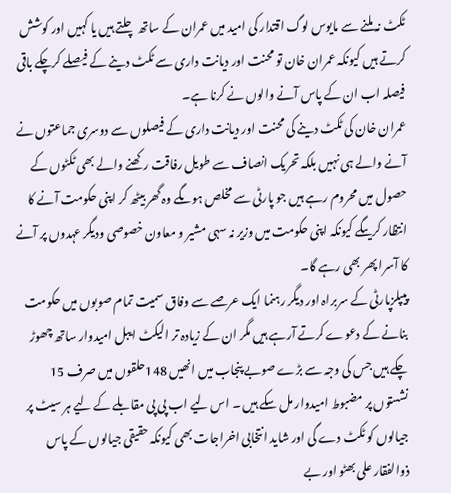ٹکٹ نہ ملنے سے مایوس لوگ اقتدار کی امید میں عمران کے ساتھ چلتے ہیں یا کہیں اور کوشش کرتے ہیں کیونکہ عمران خان تو محنت اور دیانت داری سے ٹکٹ دینے کے فیصلے کرچکے باقی فیصلہ اب ان کے پاس آنے والوں نے کرنا ہے۔
عمران خان کی ٹکٹ دینے کی محنت اور دیانت داری کے فیصلوں سے دوسری جماعتوں نے آنے والے ہی نہیں بلکہ تحریک انصاف سے طویل رفاقت رکھنے والے بھی ٹکٹوں کے حصول میں محروم رہے ہیں جو پارٹی سے مخلص ہوںگے وہ گھر بیٹھ کر اپنی حکومت آنے کا انتظار کریںگے کیونکہ اپنی حکومت میں وزیر نہ سہی مشیر و معاون خصوصی ودیگر عہدوں پر آنے کا آسرا پھر بھی رہے گا۔
پیپلزپارٹی کے سربراہ اور دیگر رہنما ایک عرصے سے وفاق سمیت تمام صوبوں میں حکومت بنانے کے دعوے کرتے آرہے ہیں مگر ان کے زیادہ تر الیکٹ ایبل امیدوار ساتھ چھوڑ چکے ہیں جس کی وجہ سے بڑے صوبے پنجاب میں انھیں 148حلقوں میں صرف 15 نشستوں پر مضبوط امیدوار مل سکے ہیں ۔ اس لیے اب پی پی مقابلے کے لیے ہر سیٹ پر جیالوں کو ٹکٹ دے گی اور شاید انتخابی اخراجات بھی کیونکہ حقیقی جیالوں کے پاس ذوالفقار علی بھٹو اور بے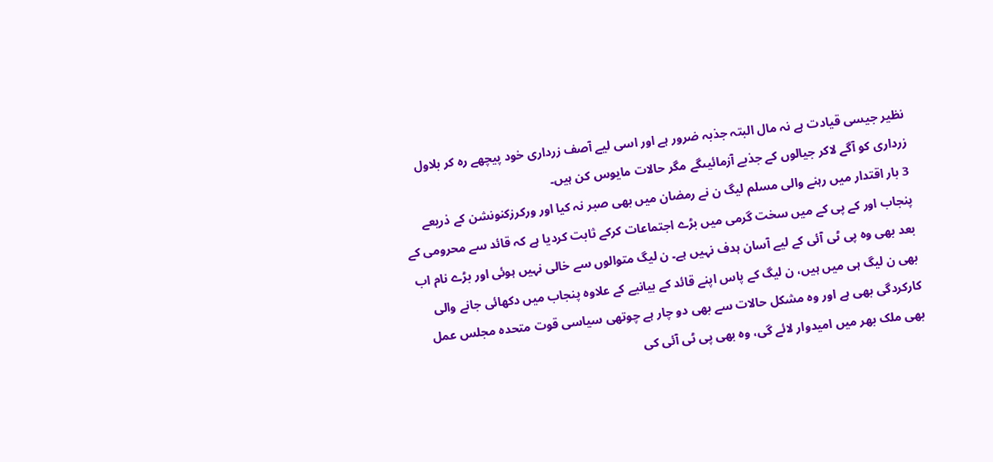نظیر جیسی قیادت ہے نہ مال البتہ جذبہ ضرور ہے اور اسی لیے آصف زرداری خود پیچھے رہ کر بلاول زرداری کو آگے لاکر جیالوں کے جذبے آزمائیںگے مگر حالات مایوس کن ہیں۔
3 بار اقتدار میں رہنے والی مسلم لیگ ن نے رمضان میں بھی صبر نہ کیا اور ورکرزکنونشن کے ذریعے پنجاب اور کے پی کے میں سخت گرمی میں بڑے اجتماعات کرکے ثابت کردیا ہے کہ قائد سے محرومی کے بعد بھی وہ پی ٹی آئی کے لیے آسان ہدف نہیں ہے۔ ن لیگ متوالوں سے خالی نہیں ہوئی اور بڑے نام اب بھی ن لیگ ہی میں ہیں، ن لیگ کے پاس اپنے قائد کے بیانیے کے علاوہ پنجاب میں دکھائی جانے والی کارکردگی بھی ہے اور وہ مشکل حالات سے بھی دو چار ہے چوتھی سیاسی قوت متحدہ مجلس عمل بھی ملک بھر میں امیدوار لائے گی، وہ بھی پی ٹی آئی کی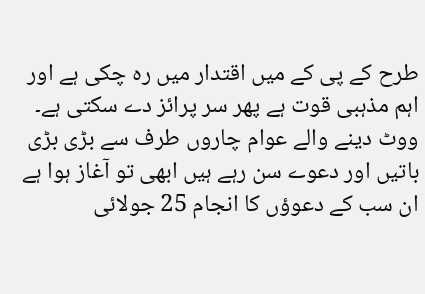طرح کے پی کے میں اقتدار میں رہ چکی ہے اور اہم مذہبی قوت ہے پھر سر پرائز دے سکتی ہے۔
ووٹ دینے والے عوام چاروں طرف سے بڑی بڑی باتیں اور دعوے سن رہے ہیں ابھی تو آغاز ہوا ہے ان سب کے دعوؤں کا انجام 25 جولائی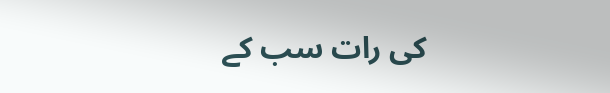کی رات سب کے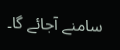سامنے آجائے گا۔